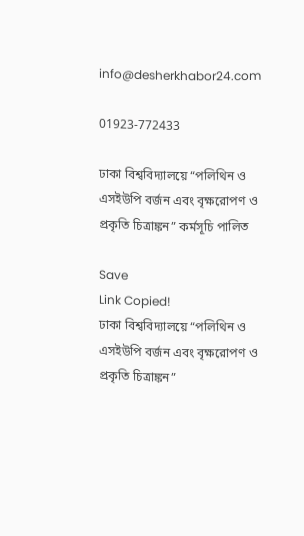info@desherkhabor24.com

01923-772433

ঢাকা বিশ্ববিদ্যালয়ে “পলিথিন ও এসইউপি বর্জন এবং বৃক্ষরোপণ ও প্রকৃতি চিত্রাঙ্কন” কর্মসূচি পালিত

Save
Link Copied!
ঢাকা বিশ্ববিদ্যালয়ে “পলিথিন ও এসইউপি বর্জন এবং বৃক্ষরোপণ ও  প্রকৃতি চিত্রাঙ্কন”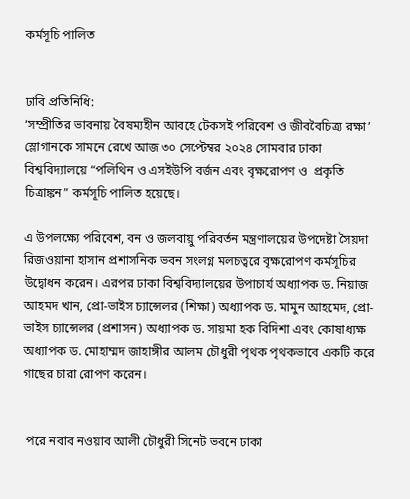কর্মসূচি পালিত


ঢাবি প্রতিনিধি:
‘সম্প্রীতির ভাবনায় বৈষম্যহীন আবহে টেকসই পরিবেশ ও জীববৈচিত্র্য রক্ষা’ স্লোগানকে সামনে রেখে আজ ৩০ সেপ্টেম্বর ২০২৪ সোমবার ঢাকা বিশ্ববিদ্যালয়ে “পলিথিন ও এসইউপি বর্জন এবং বৃক্ষরোপণ ও  প্রকৃতি চিত্রাঙ্কন” কর্মসূচি পালিত হয়েছে।

এ উপলক্ষ্যে পরিবেশ, বন ও জলবায়ু পরিবর্তন মন্ত্রণালয়ের উপদেষ্টা সৈয়দা রিজওয়ানা হাসান প্রশাসনিক ভবন সংলগ্ন মলচত্বরে বৃক্ষরোপণ কর্মসূচির উদ্বোধন করেন। এরপর ঢাকা বিশ্ববিদ্যালয়ের উপাচার্য অধ্যাপক ড. নিয়াজ আহমদ খান, প্রো-ভাইস চ্যান্সেলর (শিক্ষা) অধ্যাপক ড. মামুন আহমেদ, প্রো-ভাইস চ্যান্সেলর (প্রশাসন) অধ্যাপক ড. সায়মা হক বিদিশা এবং কোষাধ্যক্ষ অধ্যাপক ড. মোহাম্মদ জাহাঙ্গীর আলম চৌধুরী পৃথক পৃথকভাবে একটি করে গাছের চারা রোপণ করেন।


 পরে নবাব নওয়াব আলী চৌধুরী সিনেট ভবনে ঢাকা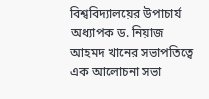বিশ্ববিদ্যালয়ের উপাচার্য অধ্যাপক ড. নিয়াজ আহমদ খানের সভাপতিত্বে এক আলোচনা সভা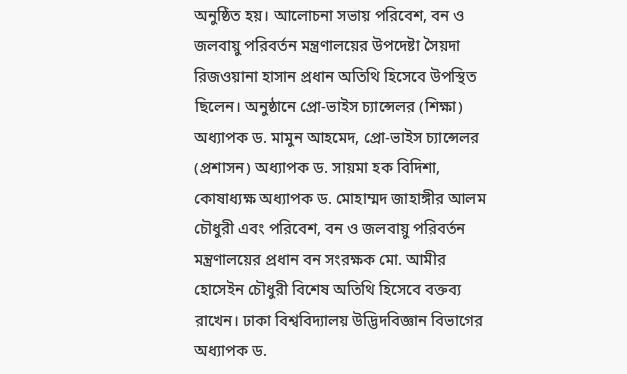অনুষ্ঠিত হয়। আলোচনা সভায় পরিবেশ, বন ও জলবায়ু পরিবর্তন মন্ত্রণালয়ের উপদেষ্টা সৈয়দা রিজওয়ানা হাসান প্রধান অতিথি হিসেবে উপস্থিত ছিলেন। অনুষ্ঠানে প্রো-ভাইস চ্যান্সেলর (শিক্ষা) অধ্যাপক ড. মামুন আহমেদ, প্রো-ভাইস চ্যান্সেলর (প্রশাসন) অধ্যাপক ড. সায়মা হক বিদিশা, কোষাধ্যক্ষ অধ্যাপক ড. মোহাম্মদ জাহাঙ্গীর আলম চৌধুরী এবং পরিবেশ, বন ও জলবায়ু পরিবর্তন মন্ত্রণালয়ের প্রধান বন সংরক্ষক মো. আমীর হোসেইন চৌধুরী বিশেষ অতিথি হিসেবে বক্তব্য রাখেন। ঢাকা বিশ্ববিদ্যালয় উদ্ভিদবিজ্ঞান বিভাগের অধ্যাপক ড.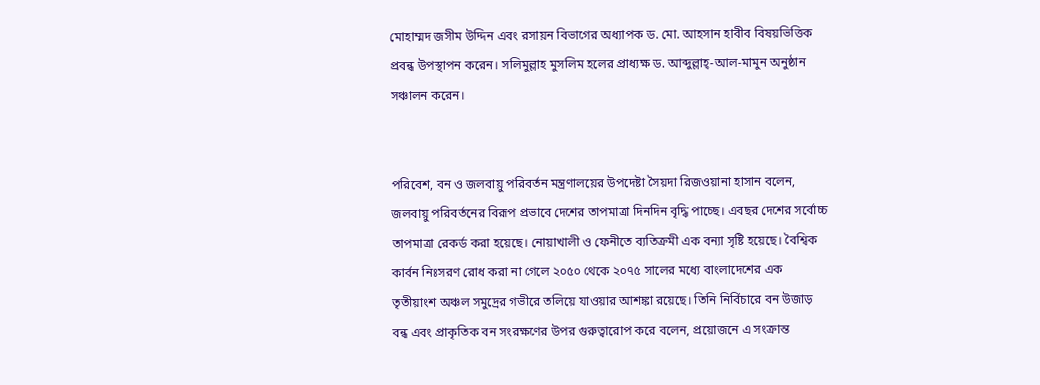মোহাম্মদ জসীম উদ্দিন এবং রসায়ন বিভাগের অধ্যাপক ড. মো. আহসান হাবীব বিষয়ভিত্তিক প্রবন্ধ উপস্থাপন করেন। সলিমুল্লাহ মুসলিম হলের প্রাধ্যক্ষ ড. আব্দুল্লাহ্-আল-মামুন অনুষ্ঠান সঞ্চালন করেন।


পরিবেশ, বন ও জলবায়ু পরিবর্তন মন্ত্রণালয়ের উপদেষ্টা সৈয়দা রিজওয়ানা হাসান বলেন, জলবায়ু পরিবর্তনের বিরূপ প্রভাবে দেশের তাপমাত্রা দিনদিন বৃদ্ধি পাচ্ছে। এবছর দেশের সর্বোচ্চ তাপমাত্রা রেকর্ড করা হয়েছে। নোয়াখালী ও ফেনীতে ব্যতিক্রমী এক বন্যা সৃষ্টি হয়েছে। বৈশ্বিক কার্বন নিঃসরণ রোধ করা না গেলে ২০৫০ থেকে ২০৭৫ সালের মধ্যে বাংলাদেশের এক তৃতীয়াংশ অঞ্চল সমুদ্রের গভীরে তলিয়ে যাওয়ার আশঙ্কা রয়েছে। তিনি নির্বিচারে বন উজাড় বন্ধ এবং প্রাকৃতিক বন সংরক্ষণের উপর গুরুত্বারোপ করে বলেন, প্রয়োজনে এ সংক্রান্ত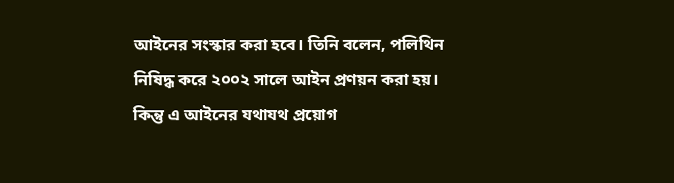আইনের সংস্কার করা হবে। তিনি বলেন, পলিথিন নিষিদ্ধ করে ২০০২ সালে আইন প্রণয়ন করা হয়। কিন্তু এ আইনের যথাযথ প্রয়োগ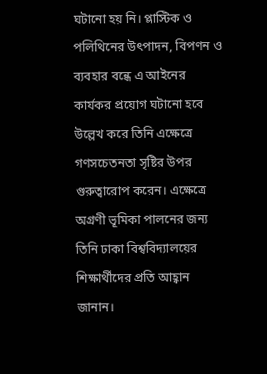ঘটানো হয় নি। প্লাস্টিক ও পলিথিনের উৎপাদন, বিপণন ও ব্যবহার বন্ধে এ আইনের কার্যকর প্রয়োগ ঘটানো হবে উল্লেখ করে তিনি এক্ষেত্রে গণসচেতনতা সৃষ্টির উপর গুরুত্বারোপ করেন। এক্ষেত্রে অগ্রণী ভূমিকা পালনের জন্য তিনি ঢাকা বিশ্ববিদ্যালয়ের শিক্ষার্থীদের প্রতি আহ্বান জানান।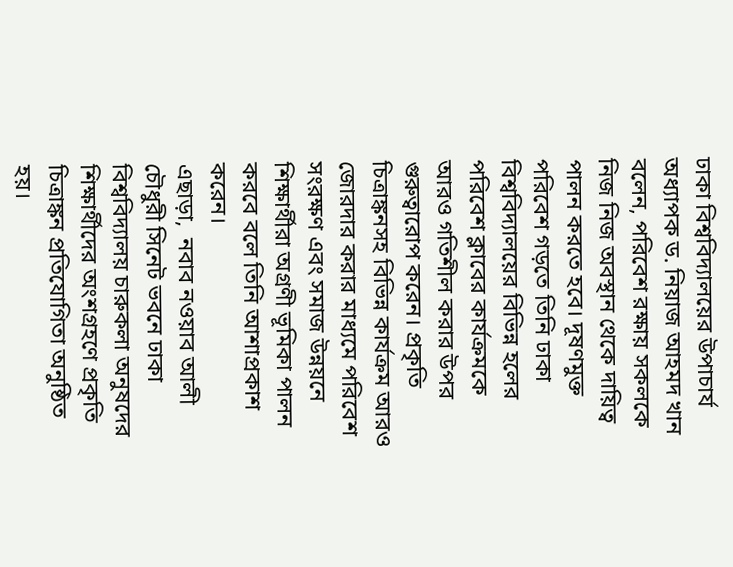ঢাকা বিশ্ববিদ্যালয়ের উপাচার্য অধ্যাপক ড. নিয়াজ আহমদ খান বলেন, পরিবেশ রক্ষায় সকলকে নিজ নিজ অবস্থান থেকে দায়িত্ব পালন করতে হবে। দূষণমুক্ত পরিবেশ গড়তে তিনি ঢাকা বিশ্ববিদ্যালয়ের বিভিন্ন হলের পরিবেশ ক্লাবের কার্যক্রমকে আরও গতিশীল করার উপর গুরুত্বারোপ করেন। প্রকৃতি চিত্রাঙ্কনসহ বিভিন্ন কার্যক্রম আরও জোরদার করার মাধ্যমে পরিবেশ সংরক্ষণ এবং সমাজ উন্নয়নে শিক্ষার্থীরা অগ্রণী ভূমিকা পালন করবে বলে তিনি আশাপ্রকাশ করেন।
এছাড়া,  নবাব নওয়াব আলী চৌধুরী সিনেট ভবনে ঢাকা বিশ্ববিদ্যালয় চারুকলা অনুষদের শিক্ষার্থীদের অংশগ্রহণে প্রকৃতি চিত্রাঙ্কন প্রতিযোগিতা অনুষ্ঠিত হয়।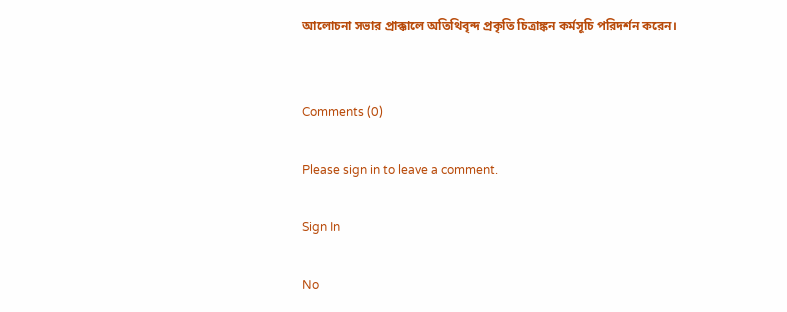আলোচনা সভার প্রাক্কালে অতিথিবৃন্দ প্রকৃতি চিত্রাঙ্কন কর্মসূচি পরিদর্শন করেন।


Comments (0)

Please sign in to leave a comment.

Sign In

No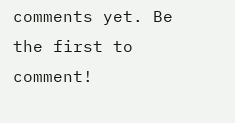comments yet. Be the first to comment!